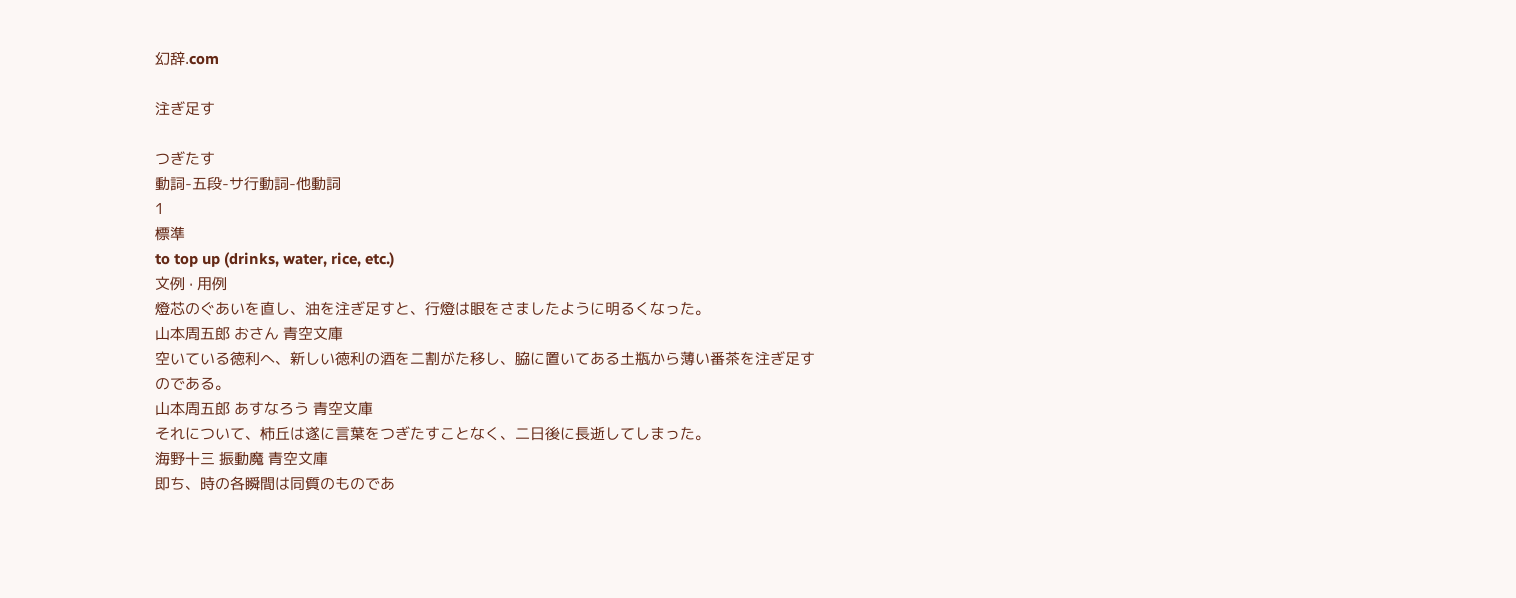幻辞.com

注ぎ足す

つぎたす
動詞-五段-サ行動詞-他動詞
1
標準
to top up (drinks, water, rice, etc.)
文例 · 用例
燈芯のぐあいを直し、油を注ぎ足すと、行燈は眼をさましたように明るくなった。
山本周五郎 おさん 青空文庫
空いている徳利へ、新しい徳利の酒を二割がた移し、脇に置いてある土瓶から薄い番茶を注ぎ足すのである。
山本周五郎 あすなろう 青空文庫
それについて、柿丘は遂に言葉をつぎたすことなく、二日後に長逝してしまった。
海野十三 振動魔 青空文庫
即ち、時の各瞬間は同質のものであ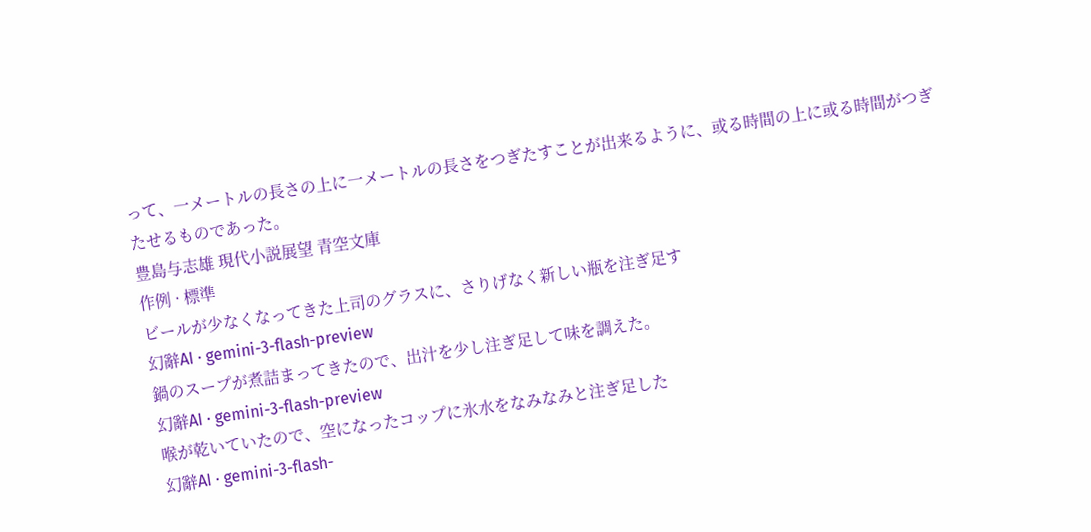って、一メートルの長さの上に一メートルの長さをつぎたすことが出来るように、或る時間の上に或る時間がつぎたせるものであった。
豊島与志雄 現代小説展望 青空文庫
作例 · 標準
ビールが少なくなってきた上司のグラスに、さりげなく新しい瓶を注ぎ足す
幻辭AI · gemini-3-flash-preview
鍋のスープが煮詰まってきたので、出汁を少し注ぎ足して味を調えた。
幻辭AI · gemini-3-flash-preview
喉が乾いていたので、空になったコップに氷水をなみなみと注ぎ足した
幻辭AI · gemini-3-flash-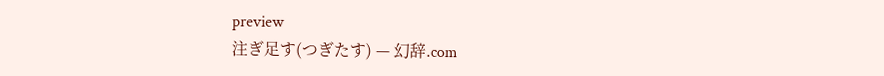preview
注ぎ足す(つぎたす) — 幻辞.com